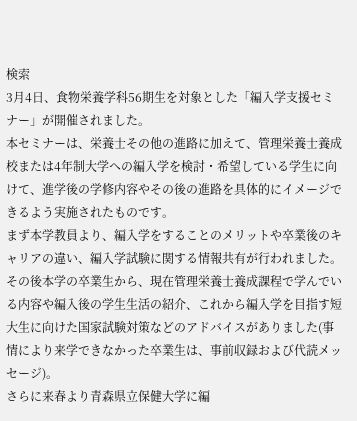検索
3月4日、食物栄養学科56期生を対象とした「編入学支援セミナー」が開催されました。
本セミナーは、栄養士その他の進路に加えて、管理栄養士養成校または4年制大学への編入学を検討・希望している学生に向けて、進学後の学修内容やその後の進路を具体的にイメージできるよう実施されたものです。
まず本学教員より、編入学をすることのメリットや卒業後のキャリアの違い、編入学試験に関する情報共有が行われました。
その後本学の卒業生から、現在管理栄養士養成課程で学んでいる内容や編入後の学生生活の紹介、これから編入学を目指す短大生に向けた国家試験対策などのアドバイスがありました(事情により来学できなかった卒業生は、事前収録および代読メッセージ)。
さらに来春より青森県立保健大学に編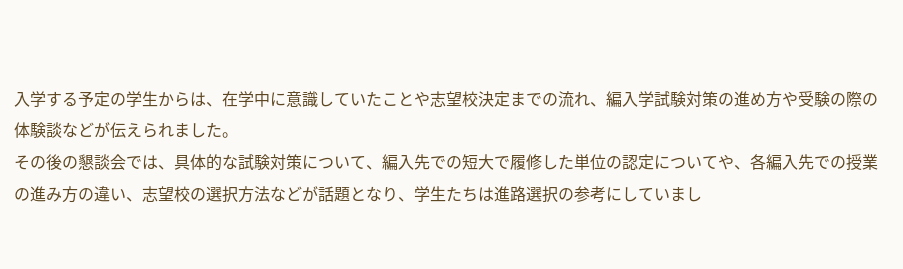入学する予定の学生からは、在学中に意識していたことや志望校決定までの流れ、編入学試験対策の進め方や受験の際の体験談などが伝えられました。
その後の懇談会では、具体的な試験対策について、編入先での短大で履修した単位の認定についてや、各編入先での授業の進み方の違い、志望校の選択方法などが話題となり、学生たちは進路選択の参考にしていまし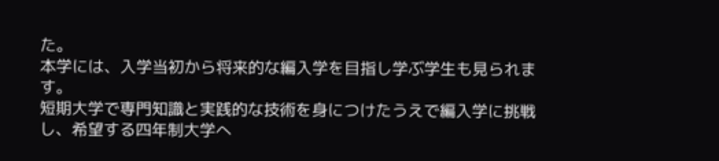た。
本学には、入学当初から将来的な編入学を目指し学ぶ学生も見られます。
短期大学で専門知識と実践的な技術を身につけたうえで編入学に挑戦し、希望する四年制大学へ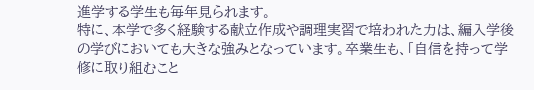進学する学生も毎年見られます。
特に、本学で多く経験する献立作成や調理実習で培われた力は、編入学後の学びにおいても大きな強みとなっています。卒業生も、「自信を持って学修に取り組むこと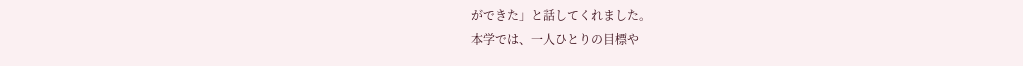ができた」と話してくれました。
本学では、一人ひとりの目標や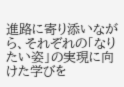進路に寄り添いながら、それぞれの「なりたい姿」の実現に向けた学びを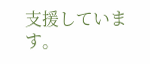支援しています。